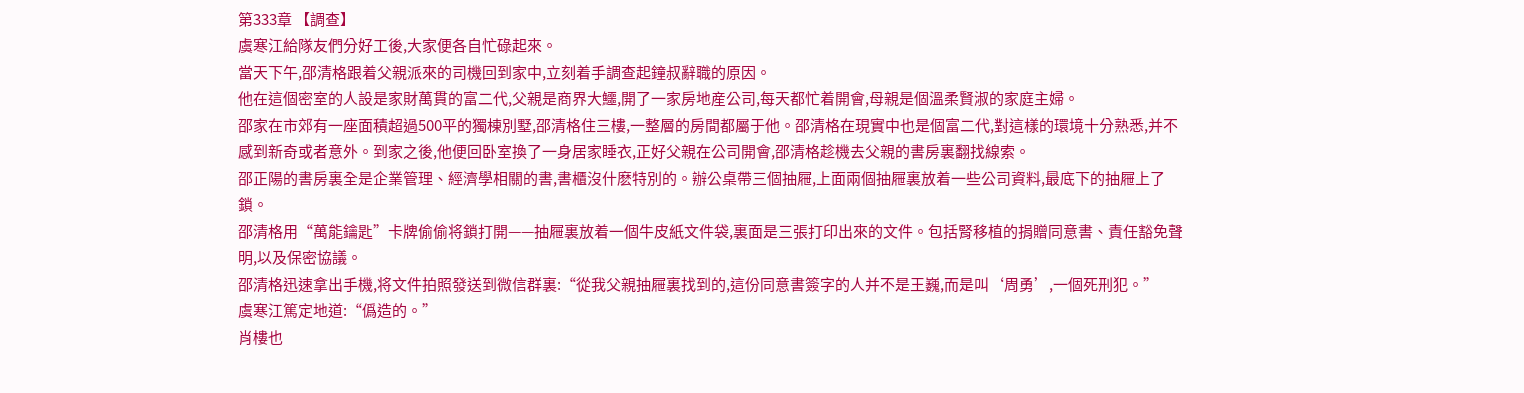第333章 【調查】
虞寒江給隊友們分好工後,大家便各自忙碌起來。
當天下午,邵清格跟着父親派來的司機回到家中,立刻着手調查起鐘叔辭職的原因。
他在這個密室的人設是家財萬貫的富二代,父親是商界大鱷,開了一家房地産公司,每天都忙着開會,母親是個溫柔賢淑的家庭主婦。
邵家在市郊有一座面積超過500平的獨棟別墅,邵清格住三樓,一整層的房間都屬于他。邵清格在現實中也是個富二代,對這樣的環境十分熟悉,并不感到新奇或者意外。到家之後,他便回卧室換了一身居家睡衣,正好父親在公司開會,邵清格趁機去父親的書房裏翻找線索。
邵正陽的書房裏全是企業管理、經濟學相關的書,書櫃沒什麽特別的。辦公桌帶三個抽屜,上面兩個抽屜裏放着一些公司資料,最底下的抽屜上了鎖。
邵清格用“萬能鑰匙”卡牌偷偷将鎖打開——抽屜裏放着一個牛皮紙文件袋,裏面是三張打印出來的文件。包括腎移植的捐贈同意書、責任豁免聲明,以及保密協議。
邵清格迅速拿出手機,将文件拍照發送到微信群裏:“從我父親抽屜裏找到的,這份同意書簽字的人并不是王巍,而是叫‘周勇’,一個死刑犯。”
虞寒江篤定地道:“僞造的。”
肖樓也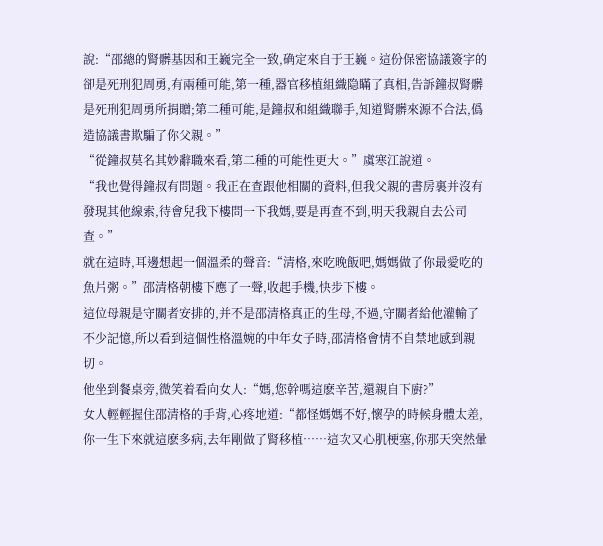說:“邵總的腎髒基因和王巍完全一致,确定來自于王巍。這份保密協議簽字的卻是死刑犯周勇,有兩種可能,第一種,器官移植組織隐瞞了真相,告訴鐘叔腎髒是死刑犯周勇所捐贈;第二種可能,是鐘叔和組織聯手,知道腎髒來源不合法,僞造協議書欺騙了你父親。”
“從鐘叔莫名其妙辭職來看,第二種的可能性更大。”虞寒江說道。
“我也覺得鐘叔有問題。我正在查跟他相關的資料,但我父親的書房裏并沒有發現其他線索,待會兒我下樓問一下我媽,要是再查不到,明天我親自去公司查。”
就在這時,耳邊想起一個溫柔的聲音:“清格,來吃晚飯吧,媽媽做了你最愛吃的魚片粥。”邵清格朝樓下應了一聲,收起手機,快步下樓。
這位母親是守關者安排的,并不是邵清格真正的生母,不過,守關者給他灌輸了不少記憶,所以看到這個性格溫婉的中年女子時,邵清格會情不自禁地感到親切。
他坐到餐桌旁,微笑着看向女人:“媽,您幹嗎這麽辛苦,還親自下廚?”
女人輕輕握住邵清格的手背,心疼地道:“都怪媽媽不好,懷孕的時候身體太差,你一生下來就這麽多病,去年剛做了腎移植……這次又心肌梗塞,你那天突然暈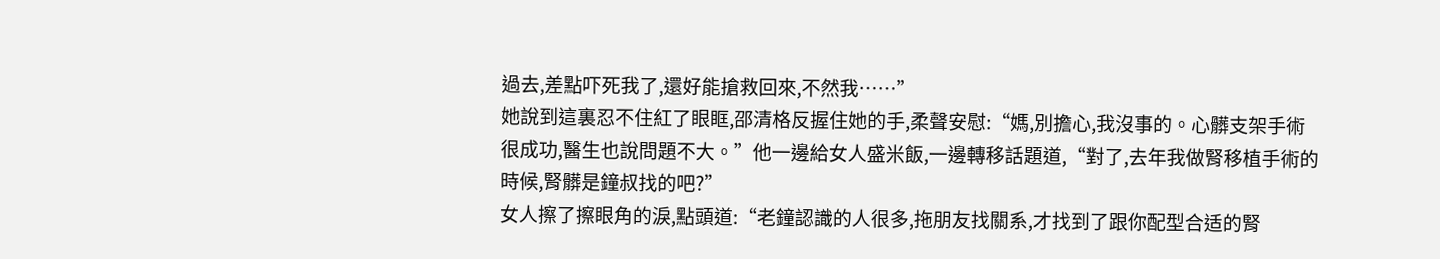過去,差點吓死我了,還好能搶救回來,不然我……”
她說到這裏忍不住紅了眼眶,邵清格反握住她的手,柔聲安慰:“媽,別擔心,我沒事的。心髒支架手術很成功,醫生也說問題不大。”他一邊給女人盛米飯,一邊轉移話題道,“對了,去年我做腎移植手術的時候,腎髒是鐘叔找的吧?”
女人擦了擦眼角的淚,點頭道:“老鐘認識的人很多,拖朋友找關系,才找到了跟你配型合适的腎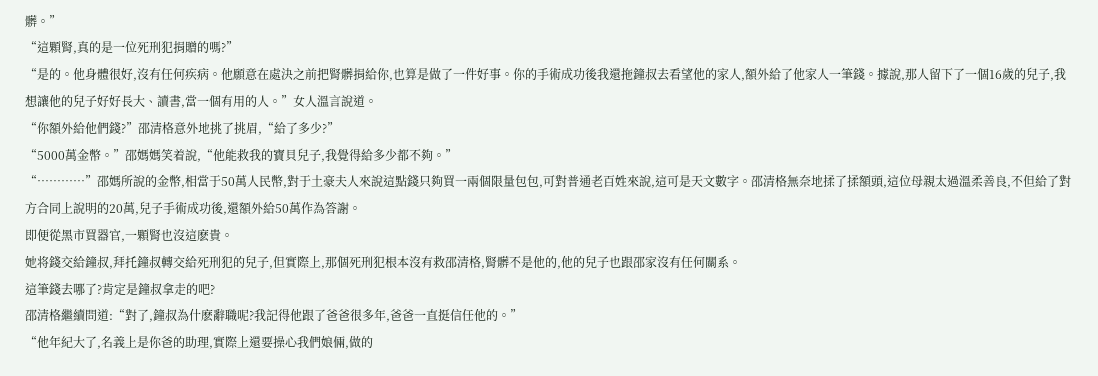髒。”
“這顆腎,真的是一位死刑犯捐贈的嗎?”
“是的。他身體很好,沒有任何疾病。他願意在處決之前把腎髒捐給你,也算是做了一件好事。你的手術成功後我還拖鐘叔去看望他的家人,額外給了他家人一筆錢。據說,那人留下了一個16歲的兒子,我想讓他的兒子好好長大、讀書,當一個有用的人。”女人溫言說道。
“你額外給他們錢?”邵清格意外地挑了挑眉,“給了多少?”
“5000萬金幣。”邵媽媽笑着說,“他能救我的寶貝兒子,我覺得給多少都不夠。”
“…………”邵媽所說的金幣,相當于50萬人民幣,對于土豪夫人來說這點錢只夠買一兩個限量包包,可對普通老百姓來說,這可是天文數字。邵清格無奈地揉了揉額頭,這位母親太過溫柔善良,不但給了對方合同上說明的20萬,兒子手術成功後,還額外給50萬作為答謝。
即便從黑市買器官,一顆腎也沒這麽貴。
她将錢交給鐘叔,拜托鐘叔轉交給死刑犯的兒子,但實際上,那個死刑犯根本沒有救邵清格,腎髒不是他的,他的兒子也跟邵家沒有任何關系。
這筆錢去哪了?肯定是鐘叔拿走的吧?
邵清格繼續問道:“對了,鐘叔為什麽辭職呢?我記得他跟了爸爸很多年,爸爸一直挺信任他的。”
“他年紀大了,名義上是你爸的助理,實際上還要操心我們娘倆,做的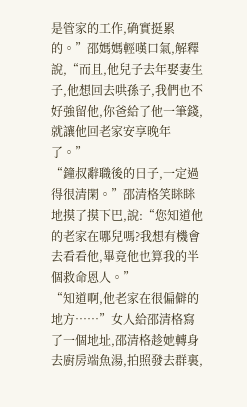是管家的工作,确實挺累的。”邵媽媽輕嘆口氣,解釋說,“而且,他兒子去年娶妻生子,他想回去哄孫子,我們也不好強留他,你爸給了他一筆錢,就讓他回老家安享晚年了。”
“鐘叔辭職後的日子,一定過得很清閑。”邵清格笑眯眯地摸了摸下巴,說:“您知道他的老家在哪兒嗎?我想有機會去看看他,畢竟他也算我的半個救命恩人。”
“知道啊,他老家在很偏僻的地方……”女人給邵清格寫了一個地址,邵清格趁她轉身去廚房端魚湯,拍照發去群裏,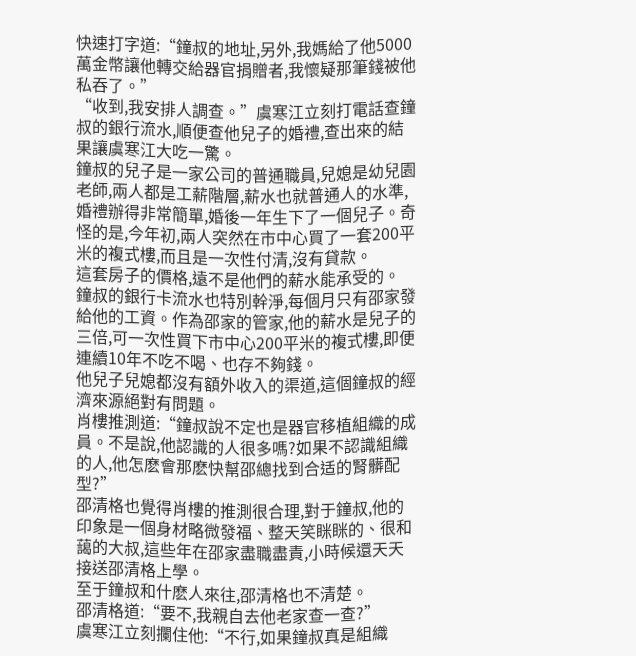快速打字道:“鐘叔的地址,另外,我媽給了他5000萬金幣讓他轉交給器官捐贈者,我懷疑那筆錢被他私吞了。”
“收到,我安排人調查。”虞寒江立刻打電話查鐘叔的銀行流水,順便查他兒子的婚禮,查出來的結果讓虞寒江大吃一驚。
鐘叔的兒子是一家公司的普通職員,兒媳是幼兒園老師,兩人都是工薪階層,薪水也就普通人的水準,婚禮辦得非常簡單,婚後一年生下了一個兒子。奇怪的是,今年初,兩人突然在市中心買了一套200平米的複式樓,而且是一次性付清,沒有貸款。
這套房子的價格,遠不是他們的薪水能承受的。
鐘叔的銀行卡流水也特別幹淨,每個月只有邵家發給他的工資。作為邵家的管家,他的薪水是兒子的三倍,可一次性買下市中心200平米的複式樓,即便連續10年不吃不喝、也存不夠錢。
他兒子兒媳都沒有額外收入的渠道,這個鐘叔的經濟來源絕對有問題。
肖樓推測道:“鐘叔說不定也是器官移植組織的成員。不是說,他認識的人很多嗎?如果不認識組織的人,他怎麽會那麽快幫邵總找到合适的腎髒配型?”
邵清格也覺得肖樓的推測很合理,對于鐘叔,他的印象是一個身材略微發福、整天笑眯眯的、很和藹的大叔,這些年在邵家盡職盡責,小時候還天天接送邵清格上學。
至于鐘叔和什麽人來往,邵清格也不清楚。
邵清格道:“要不,我親自去他老家查一查?”
虞寒江立刻攔住他:“不行,如果鐘叔真是組織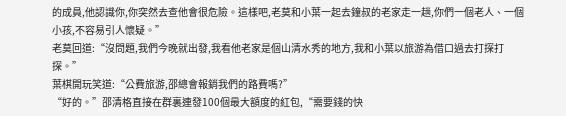的成員,他認識你,你突然去查他會很危險。這樣吧,老莫和小葉一起去鐘叔的老家走一趟,你們一個老人、一個小孩,不容易引人懷疑。”
老莫回道:“沒問題,我們今晚就出發,我看他老家是個山清水秀的地方,我和小葉以旅游為借口過去打探打探。”
葉棋開玩笑道:“公費旅游,邵總會報銷我們的路費嗎?”
“好的。”邵清格直接在群裏連發100個最大額度的紅包,“需要錢的快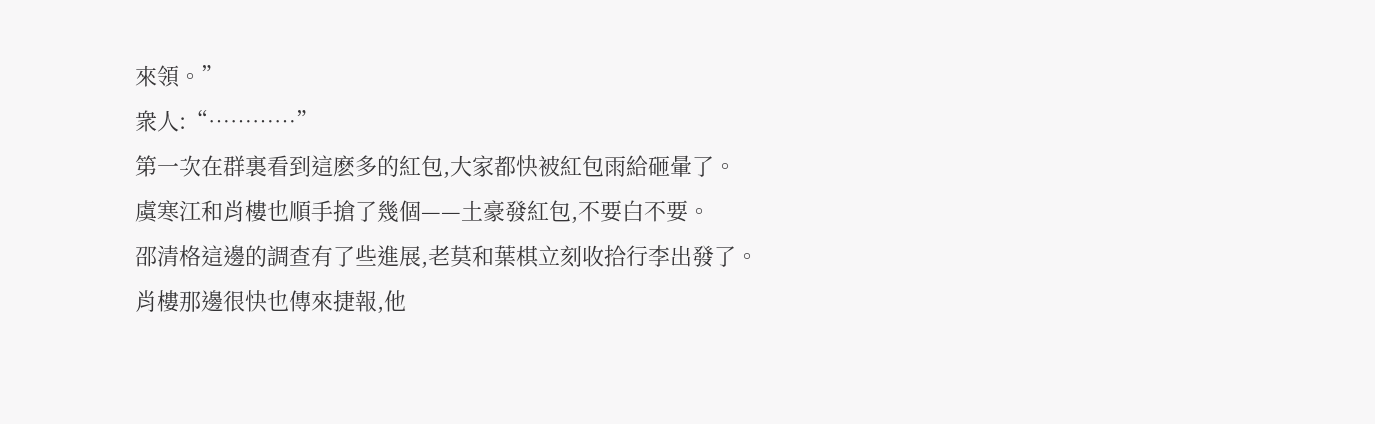來領。”
衆人:“…………”
第一次在群裏看到這麽多的紅包,大家都快被紅包雨給砸暈了。
虞寒江和肖樓也順手搶了幾個——土豪發紅包,不要白不要。
邵清格這邊的調查有了些進展,老莫和葉棋立刻收拾行李出發了。
肖樓那邊很快也傳來捷報,他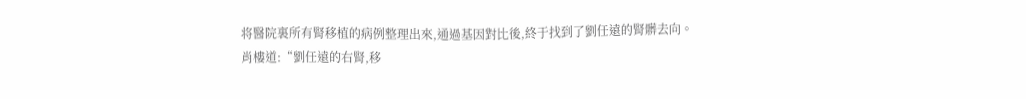将醫院裏所有腎移植的病例整理出來,通過基因對比後,終于找到了劉任遠的腎髒去向。
肖樓道:“劉任遠的右腎,移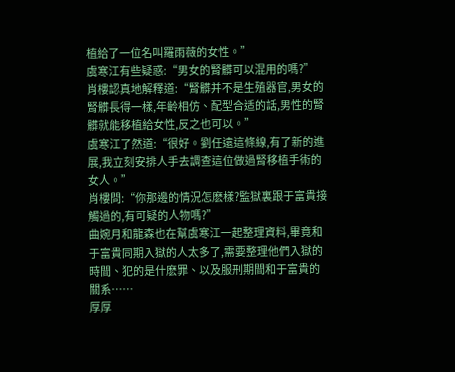植給了一位名叫羅雨薇的女性。”
虞寒江有些疑惑:“男女的腎髒可以混用的嗎?”
肖樓認真地解釋道:“腎髒并不是生殖器官,男女的腎髒長得一樣,年齡相仿、配型合适的話,男性的腎髒就能移植給女性,反之也可以。”
虞寒江了然道:“很好。劉任遠這條線,有了新的進展,我立刻安排人手去調查這位做過腎移植手術的女人。”
肖樓問:“你那邊的情況怎麽樣?監獄裏跟于富貴接觸過的,有可疑的人物嗎?”
曲婉月和龍森也在幫虞寒江一起整理資料,畢竟和于富貴同期入獄的人太多了,需要整理他們入獄的時間、犯的是什麽罪、以及服刑期間和于富貴的關系……
厚厚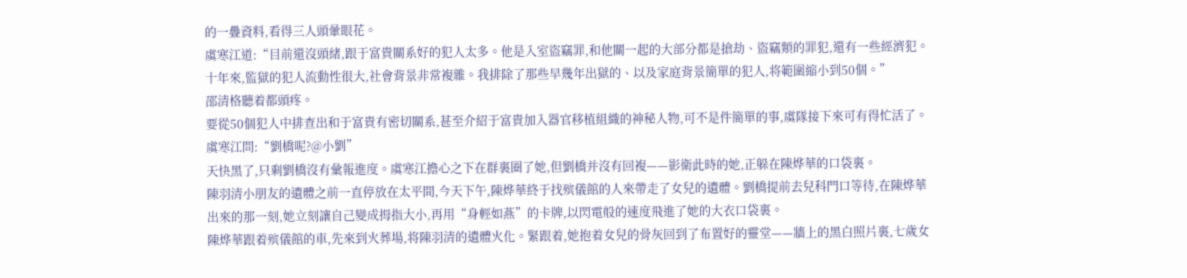的一疊資料,看得三人頭暈眼花。
虞寒江道:“目前還沒頭緒,跟于富貴關系好的犯人太多。他是入室盜竊罪,和他關一起的大部分都是搶劫、盜竊類的罪犯,還有一些經濟犯。十年來,監獄的犯人流動性很大,社會背景非常複雜。我排除了那些早幾年出獄的、以及家庭背景簡單的犯人,将範圍縮小到50個。”
邵清格聽着都頭疼。
要從50個犯人中排查出和于富貴有密切關系,甚至介紹于富貴加入器官移植組織的神秘人物,可不是件簡單的事,虞隊接下來可有得忙活了。
虞寒江問:“劉橋呢?@小劉”
天快黑了,只剩劉橋沒有彙報進度。虞寒江擔心之下在群裏圈了她,但劉橋并沒有回複——影衛此時的她,正躲在陳烨華的口袋裏。
陳羽清小朋友的遺體之前一直停放在太平間,今天下午,陳烨華終于找殡儀館的人來帶走了女兒的遺體。劉橋提前去兒科門口等待,在陳烨華出來的那一刻,她立刻讓自己變成拇指大小,再用“身輕如燕”的卡牌,以閃電般的速度飛進了她的大衣口袋裏。
陳烨華跟着殡儀館的車,先來到火葬場,将陳羽清的遺體火化。緊跟着,她抱着女兒的骨灰回到了布置好的靈堂——牆上的黑白照片裏,七歲女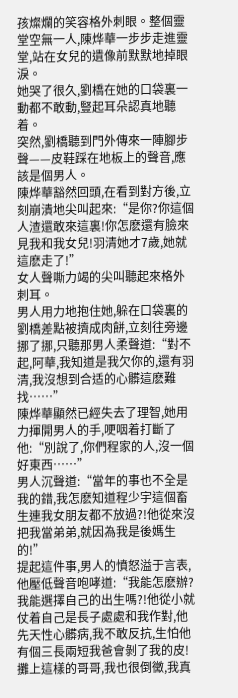孩燦爛的笑容格外刺眼。整個靈堂空無一人,陳烨華一步步走進靈堂,站在女兒的遺像前默默地掉眼淚。
她哭了很久,劉橋在她的口袋裏一動都不敢動,豎起耳朵認真地聽着。
突然,劉橋聽到門外傳來一陣腳步聲——皮鞋踩在地板上的聲音,應該是個男人。
陳烨華豁然回頭,在看到對方後,立刻崩潰地尖叫起來:“是你?你這個人渣還敢來這裏!你怎麽還有臉來見我和我女兒!羽清她才7歲,她就這麽走了!”
女人聲嘶力竭的尖叫聽起來格外刺耳。
男人用力地抱住她,躲在口袋裏的劉橋差點被擠成肉餅,立刻往旁邊挪了挪,只聽那男人柔聲道:“對不起,阿華,我知道是我欠你的,還有羽清,我沒想到合适的心髒這麽難找……”
陳烨華顯然已經失去了理智,她用力揮開男人的手,哽咽着打斷了他:“別說了,你們程家的人,沒一個好東西……”
男人沉聲道:“當年的事也不全是我的錯,我怎麽知道程少宇這個畜生連我女朋友都不放過?!他從來沒把我當弟弟,就因為我是後媽生的!”
提起這件事,男人的憤怒溢于言表,他壓低聲音咆哮道:“我能怎麽辦?我能選擇自己的出生嗎?!他從小就仗着自己是長子處處和我作對,他先天性心髒病,我不敢反抗,生怕他有個三長兩短我爸會剝了我的皮!攤上這樣的哥哥,我也很倒黴,我真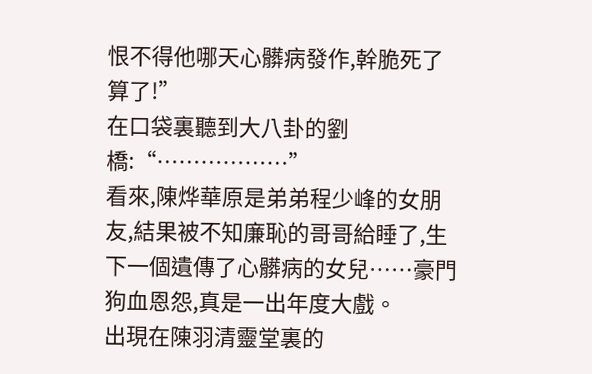恨不得他哪天心髒病發作,幹脆死了算了!”
在口袋裏聽到大八卦的劉橋:“………………”
看來,陳烨華原是弟弟程少峰的女朋友,結果被不知廉恥的哥哥給睡了,生下一個遺傳了心髒病的女兒……豪門狗血恩怨,真是一出年度大戲。
出現在陳羽清靈堂裏的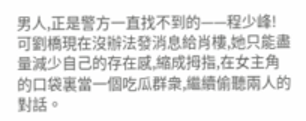男人,正是警方一直找不到的——程少峰!
可劉橋現在沒辦法發消息給肖樓,她只能盡量減少自己的存在感,縮成拇指,在女主角的口袋裏當一個吃瓜群衆,繼續偷聽兩人的對話。